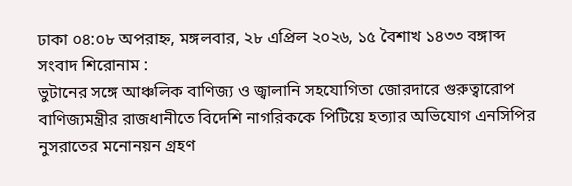ঢাকা ০৪:০৮ অপরাহ্ন, মঙ্গলবার, ২৮ এপ্রিল ২০২৬, ১৫ বৈশাখ ১৪৩৩ বঙ্গাব্দ
সংবাদ শিরোনাম :
ভুটানের সঙ্গে আঞ্চলিক বাণিজ্য ও জ্বালানি সহযোগিতা জোরদারে গুরুত্বারোপ বাণিজ্যমন্ত্রীর রাজধানীতে বিদেশি নাগরিককে পিটিয়ে হত্যার অভিযোগ এনসিপির নুসরাতের মনোনয়ন গ্রহণ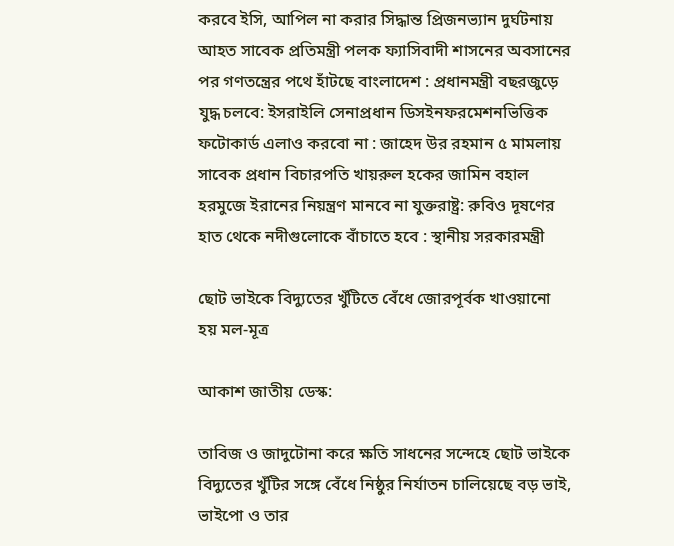করবে ইসি, আপিল না করার সিদ্ধান্ত প্রিজনভ্যান দুর্ঘটনায় আহত সাবেক প্রতিমন্ত্রী পলক ফ্যাসিবাদী শাসনের অবসানের পর গণতন্ত্রের পথে হাঁটছে বাংলাদেশ : প্রধানমন্ত্রী বছরজুড়ে যুদ্ধ চলবে: ইসরাইলি সেনাপ্রধান ডিসইনফরমেশনভিত্তিক ফটোকার্ড এলাও করবো না : জাহেদ উর রহমান ৫ মামলায় সাবেক প্রধান বিচারপতি খায়রুল হকের জামিন বহাল হরমুজে ইরানের নিয়ন্ত্রণ মানবে না যুক্তরাষ্ট্র: রুবিও দূষণের হাত থেকে নদীগুলোকে বাঁচাতে হবে : স্থানীয় সরকারমন্ত্রী

ছোট ভাইকে বিদ্যুতের খুঁটিতে বেঁধে জোরপূর্বক খাওয়ানো হয় মল-মূত্র

আকাশ জাতীয় ডেস্ক:

তাবিজ ও জাদুটোনা করে ক্ষতি সাধনের সন্দেহে ছোট ভাইকে বিদ্যুতের খুঁটির সঙ্গে বেঁধে নিষ্ঠুর নির্যাতন চালিয়েছে বড় ভাই, ভাইপো ও তার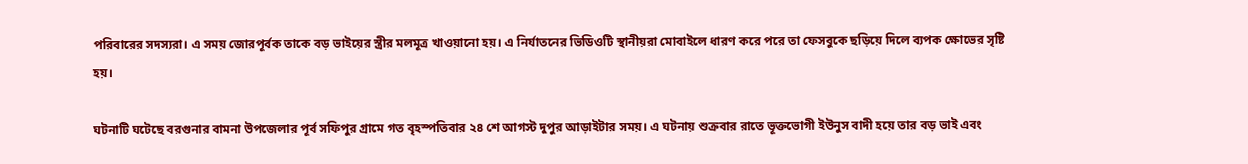পরিবারের সদস্যরা। এ সময় জোরপূর্বক তাকে বড় ভাইয়ের স্ত্রীর মলমূত্র খাওয়ানো হয়। এ নির্যাতনের ভিডিওটি স্থানীয়রা মোবাইলে ধারণ করে পরে তা ফেসবুকে ছড়িয়ে দিলে ব্যপক ক্ষোভের সৃষ্টি হয়।

ঘটনাটি ঘটেছে বরগুনার বামনা উপজেলার পূর্ব সফিপুর গ্রামে গত বৃহস্পতিবার ২৪ শে আগস্ট দুপুর আড়াইটার সময়। এ ঘটনায় শুক্রবার রাতে ভূক্তভোগী ইউনুস বাদী হয়ে তার বড় ভাই এবং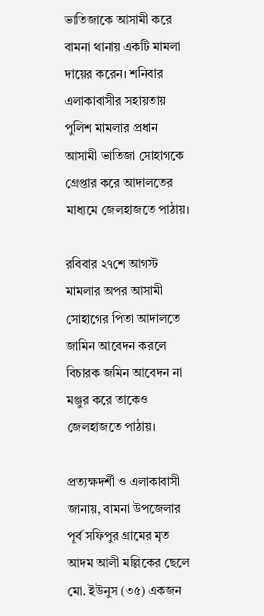ভাতিজাকে আসামী করে বামনা থানায় একটি মামলা দায়ের করেন। শনিবার এলাকাবাসীর সহায়তায় পুলিশ মামলার প্রধান আসামী ভাতিজা সোহাগকে গ্রেপ্তার করে আদালতের মাধ্যমে জেলহাজতে পাঠায়।

রবিবার ২৭শে আগস্ট মামলার অপর আসামী সোহাগের পিতা আদালতে জামিন আবেদন করলে বিচারক জমিন আবেদন না মঞ্জুর করে তাকেও জেলহাজতে পাঠায়।

প্রত্যক্ষদর্শী ও এলাকাবাসী জানায়, বামনা উপজেলার পূর্ব সফিপুর গ্রামের মৃত আদম আলী মল্লিকের ছেলে মো. ইউনুস (৩৫) একজন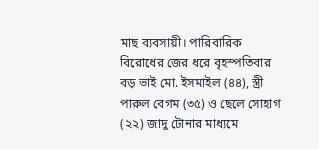মাছ ব্যবসায়ী। পারিবারিক বিরোধের জের ধরে বৃহস্পতিবার বড় ভাই মো. ইসমাইল (৪৪), স্ত্রী পারুল বেগম (৩৫) ও ছেলে সোহাগ (২২) জাদু টোনার মাধ্যমে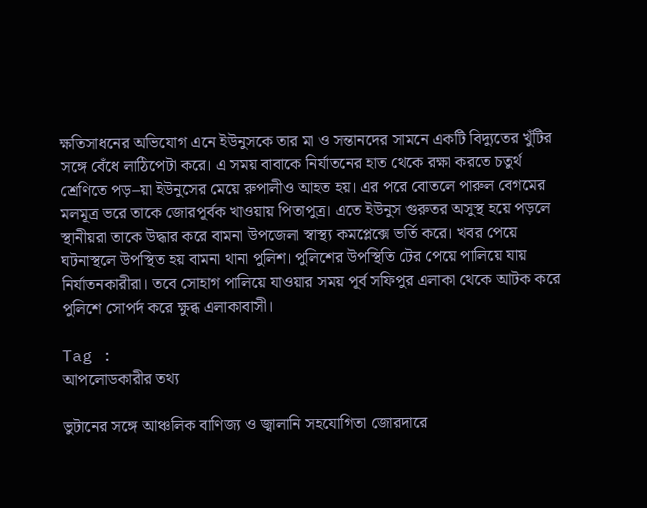ক্ষতিসাধনের অভিযোগ এনে ইউনুসকে তার মা ও সন্তানদের সামনে একটি বিদ্যুতের খুঁটির সঙ্গে বেঁধে লাঠিপেটা করে। এ সময় বাবাকে নির্যাতনের হাত থেকে রক্ষা করতে চতুর্থ শ্রেণিতে পড়–য়া ইউনুসের মেয়ে রুপালীও আহত হয়। এর পরে বোতলে পারুল বেগমের মলমূত্র ভরে তাকে জোরপূর্বক খাওয়ায় পিতাপুত্র। এতে ইউনুস গুরুতর অসুস্থ হয়ে পড়লে স্থানীয়রা তাকে উদ্ধার করে বামনা উপজেলা স্বাস্থ্য কমপ্লেক্সে ভর্তি করে। খবর পেয়ে ঘটনাস্থলে উপস্থিত হয় বামনা থানা পুলিশ। পুলিশের উপস্থিতি টের পেয়ে পালিয়ে যায় নির্যাতনকারীরা। তবে সোহাগ পালিয়ে যাওয়ার সময় পূর্ব সফিপুর এলাকা থেকে আটক করে পুলিশে সোপর্দ করে ক্ষুব্ধ এলাকাবাসী।

Tag :
আপলোডকারীর তথ্য

ভুটানের সঙ্গে আঞ্চলিক বাণিজ্য ও জ্বালানি সহযোগিতা জোরদারে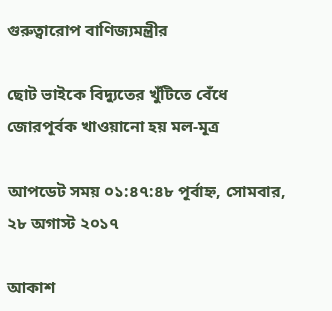গুরুত্বারোপ বাণিজ্যমন্ত্রীর

ছোট ভাইকে বিদ্যুতের খুঁটিতে বেঁধে জোরপূর্বক খাওয়ানো হয় মল-মূত্র

আপডেট সময় ০১:৪৭:৪৮ পূর্বাহ্ন, সোমবার, ২৮ অগাস্ট ২০১৭

আকাশ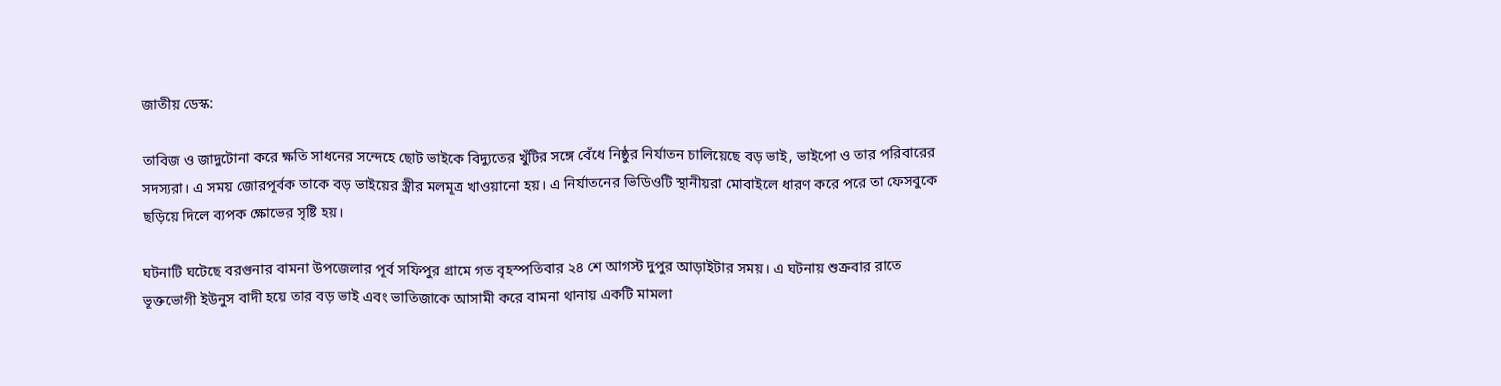জাতীয় ডেস্ক:

তাবিজ ও জাদুটোনা করে ক্ষতি সাধনের সন্দেহে ছোট ভাইকে বিদ্যুতের খুঁটির সঙ্গে বেঁধে নিষ্ঠুর নির্যাতন চালিয়েছে বড় ভাই, ভাইপো ও তার পরিবারের সদস্যরা। এ সময় জোরপূর্বক তাকে বড় ভাইয়ের স্ত্রীর মলমূত্র খাওয়ানো হয়। এ নির্যাতনের ভিডিওটি স্থানীয়রা মোবাইলে ধারণ করে পরে তা ফেসবুকে ছড়িয়ে দিলে ব্যপক ক্ষোভের সৃষ্টি হয়।

ঘটনাটি ঘটেছে বরগুনার বামনা উপজেলার পূর্ব সফিপুর গ্রামে গত বৃহস্পতিবার ২৪ শে আগস্ট দুপুর আড়াইটার সময়। এ ঘটনায় শুক্রবার রাতে ভূক্তভোগী ইউনুস বাদী হয়ে তার বড় ভাই এবং ভাতিজাকে আসামী করে বামনা থানায় একটি মামলা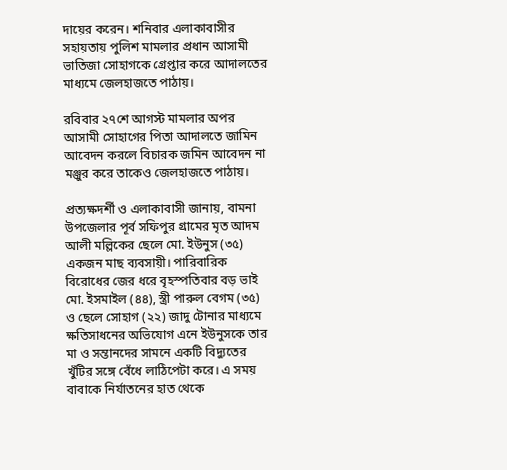দায়ের করেন। শনিবার এলাকাবাসীর সহায়তায় পুলিশ মামলার প্রধান আসামী ভাতিজা সোহাগকে গ্রেপ্তার করে আদালতের মাধ্যমে জেলহাজতে পাঠায়।

রবিবার ২৭শে আগস্ট মামলার অপর আসামী সোহাগের পিতা আদালতে জামিন আবেদন করলে বিচারক জমিন আবেদন না মঞ্জুর করে তাকেও জেলহাজতে পাঠায়।

প্রত্যক্ষদর্শী ও এলাকাবাসী জানায়, বামনা উপজেলার পূর্ব সফিপুর গ্রামের মৃত আদম আলী মল্লিকের ছেলে মো. ইউনুস (৩৫) একজন মাছ ব্যবসায়ী। পারিবারিক বিরোধের জের ধরে বৃহস্পতিবার বড় ভাই মো. ইসমাইল (৪৪), স্ত্রী পারুল বেগম (৩৫) ও ছেলে সোহাগ (২২) জাদু টোনার মাধ্যমে ক্ষতিসাধনের অভিযোগ এনে ইউনুসকে তার মা ও সন্তানদের সামনে একটি বিদ্যুতের খুঁটির সঙ্গে বেঁধে লাঠিপেটা করে। এ সময় বাবাকে নির্যাতনের হাত থেকে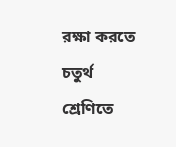রক্ষা করতে চতুর্থ শ্রেণিতে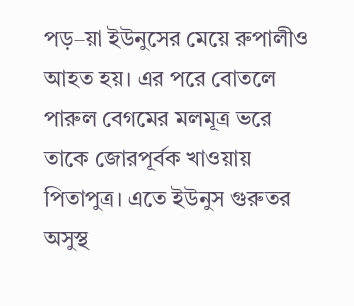পড়–য়া ইউনুসের মেয়ে রুপালীও আহত হয়। এর পরে বোতলে পারুল বেগমের মলমূত্র ভরে তাকে জোরপূর্বক খাওয়ায় পিতাপুত্র। এতে ইউনুস গুরুতর অসুস্থ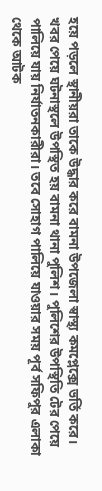হয়ে পড়লে স্থানীয়রা তাকে উদ্ধার করে বামনা উপজেলা স্বাস্থ্য কমপ্লেক্সে ভর্তি করে। খবর পেয়ে ঘটনাস্থলে উপস্থিত হয় বামনা থানা পুলিশ। পুলিশের উপস্থিতি টের পেয়ে পালিয়ে যায় নির্যাতনকারীরা। তবে সোহাগ পালিয়ে যাওয়ার সময় পূর্ব সফিপুর এলাকা থেকে আটক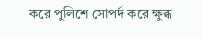করে পুলিশে সোপর্দ করে ক্ষুব্ধ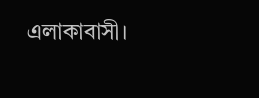এলাকাবাসী।